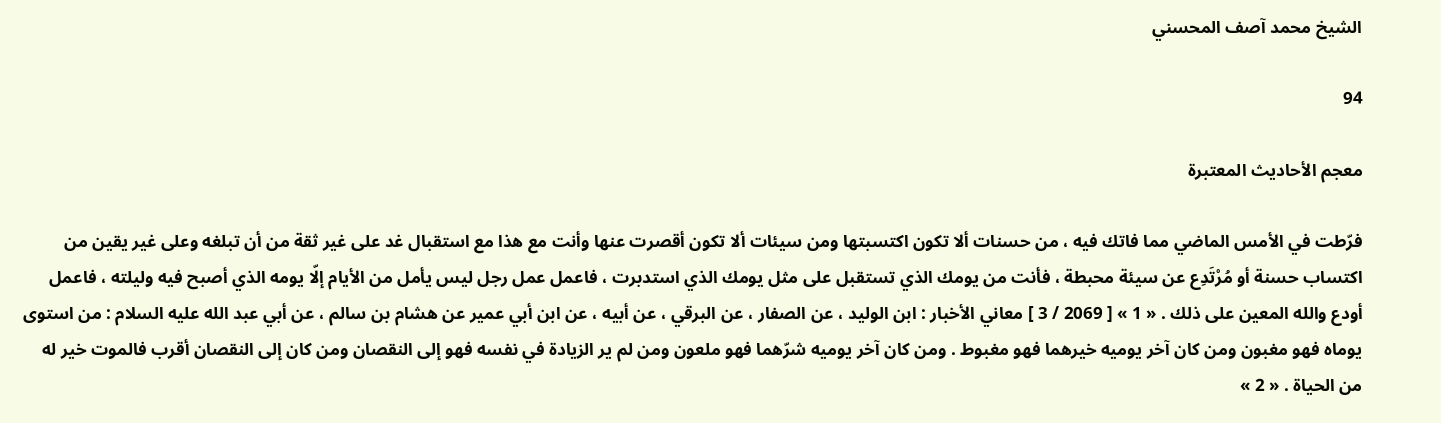الشيخ محمد آصف المحسني

94

معجم الأحاديث المعتبرة

فرّطت في الأمس الماضي مما فاتك فيه ، من حسنات ألا تكون اكتسبتها ومن سيئات ألا تكون أقصرت عنها وأنت مع هذا مع استقبال غد على غير ثقة من أن تبلغه وعلى غير يقين من اكتساب حسنة أو مُرْتَدِع عن سيئة محبطة ، فأنت من يومك الذي تستقبل على مثل يومك الذي استدبرت ، فاعمل عمل رجل ليس يأمل من الأيام إلّا يومه الذي أصبح فيه وليلته ، فاعمل أودع والله المعين على ذلك . « 1 » [ 2069 / 3 ] معاني الأخبار : ابن الوليد ، عن الصفار ، عن البرقي ، عن أبيه ، عن ابن أبي عمير عن هشام بن سالم ، عن أبي عبد الله عليه السلام : من استوى يوماه فهو مغبون ومن كان آخر يوميه خيرهما فهو مغبوط . ومن كان آخر يوميه شرّهما فهو ملعون ومن لم ير الزيادة في نفسه فهو إلى النقصان ومن كان إلى النقصان أقرب فالموت خير له من الحياة . « 2 »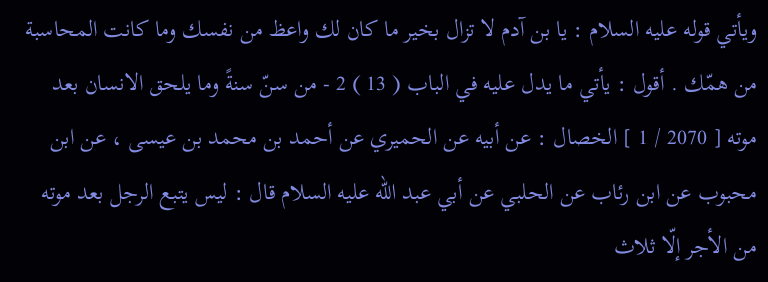ويأتي قوله عليه السلام : يا بن آدم لا تزال بخير ما كان لك واعظ من نفسك وما كانت المحاسبة من همّك . أقول : يأتي ما يدل عليه في الباب ( 13 ) 2 - من سنّ سنةً وما يلحق الانسان بعد موته [ 2070 / 1 ] الخصال : عن أبيه عن الحميري عن أحمد بن محمد بن عيسى ، عن ابن محبوب عن ابن رئاب عن الحلبي عن أبي عبد الله عليه السلام قال : ليس يتبع الرجل بعد موته من الأجر إلّا ثلاث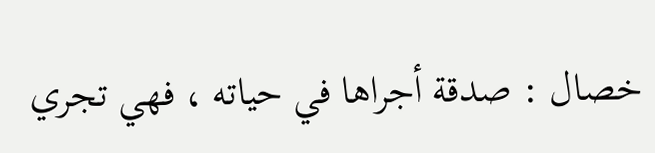خصال : صدقة أجراها في حياته ، فهي تجري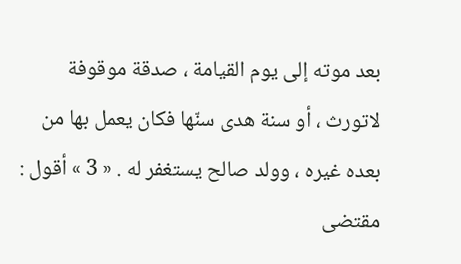بعد موته إلى يوم القيامة ، صدقة موقوفة لاتورث ، أو سنة هدى سنّها فكان يعمل بها من بعده غيره ، وولد صالح يستغفر له . « 3 » أقول : مقتضى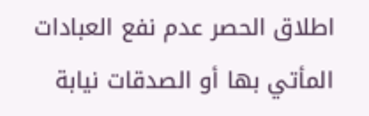اطلاق الحصر عدم نفع العبادات المأتي بها أو الصدقات نيابة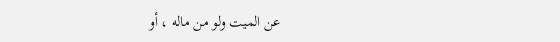عن الميت ولو من ماله ، أو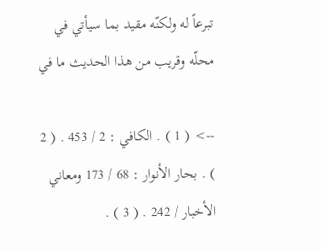تبرعاً له ولكنّه مقيد بما سيأتي في محلّه وقريب من هذا الحديث ما في

--> ( 1 ) . الكافي : 2 / 453 . ( 2 ) . بحار الأنوار : 68 / 173 ومعاني الأخبار / 242 . ( 3 ) .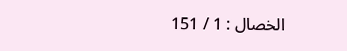الخصال : 1 / 151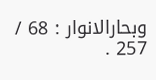وبحارالانوار : 68 / 257 .